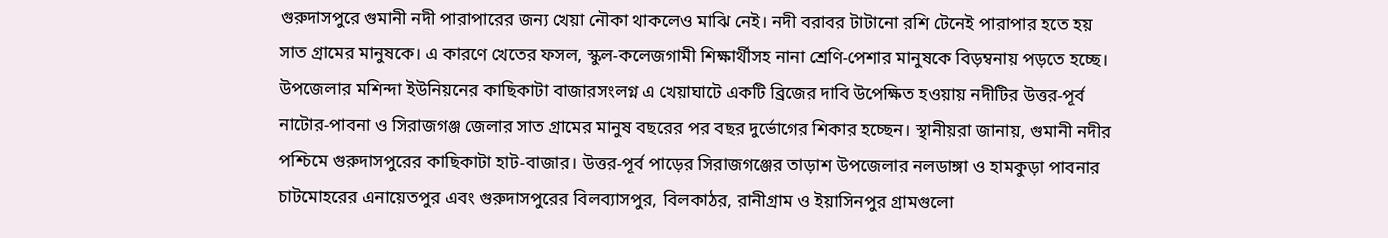গুরুদাসপুরে গুমানী নদী পারাপারের জন্য খেয়া নৌকা থাকলেও মাঝি নেই। নদী বরাবর টাটানো রশি টেনেই পারাপার হতে হয় সাত গ্রামের মানুষকে। এ কারণে খেতের ফসল, স্কুল-কলেজগামী শিক্ষার্থীসহ নানা শ্রেণি-পেশার মানুষকে বিড়ম্বনায় পড়তে হচ্ছে। উপজেলার মশিন্দা ইউনিয়নের কাছিকাটা বাজারসংলগ্ন এ খেয়াঘাটে একটি ব্রিজের দাবি উপেক্ষিত হওয়ায় নদীটির উত্তর-পূর্ব নাটোর-পাবনা ও সিরাজগঞ্জ জেলার সাত গ্রামের মানুষ বছরের পর বছর দুর্ভোগের শিকার হচ্ছেন। স্থানীয়রা জানায়, গুমানী নদীর পশ্চিমে গুরুদাসপুরের কাছিকাটা হাট-বাজার। উত্তর-পূর্ব পাড়ের সিরাজগঞ্জের তাড়াশ উপজেলার নলডাঙ্গা ও হামকুড়া পাবনার চাটমোহরের এনায়েতপুর এবং গুরুদাসপুরের বিলব্যাসপুর, বিলকাঠর, রানীগ্রাম ও ইয়াসিনপুর গ্রামগুলো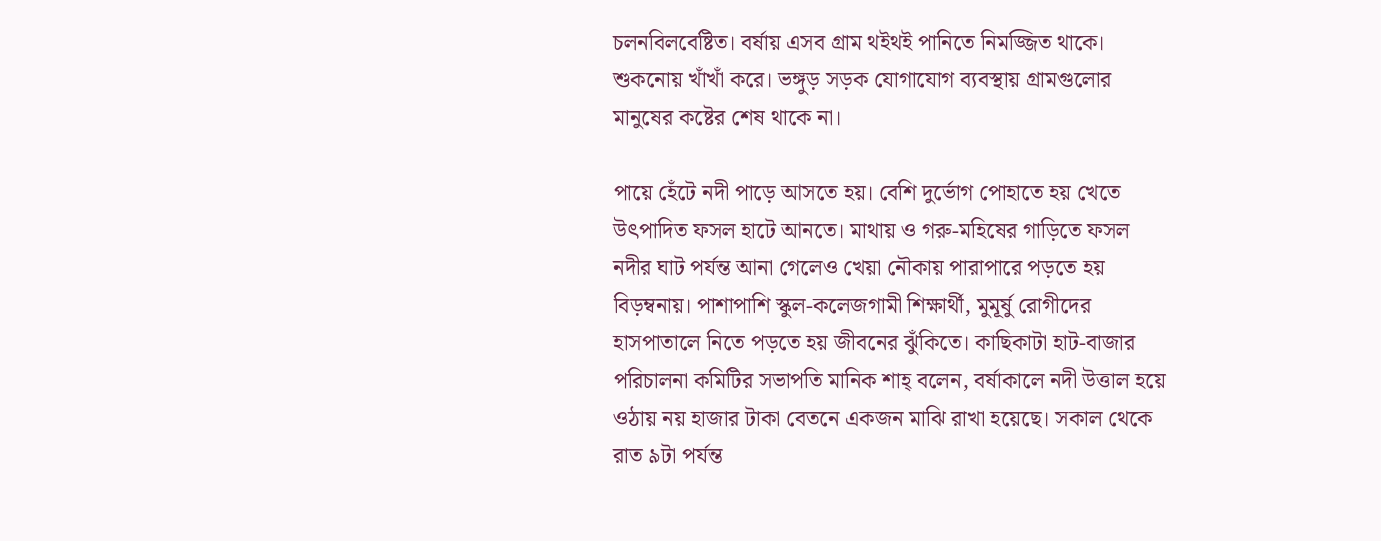চলনবিলবেষ্টিত। বর্ষায় এসব গ্রাম থইথই পানিতে নিমজ্জিত থাকে। শুকনোয় খাঁখাঁ করে। ভঙ্গুড় সড়ক যোগাযোগ ব্যবস্থায় গ্রামগুলোর মানুষের কষ্টের শেষ থাকে না।

পায়ে হেঁটে নদী পাড়ে আসতে হয়। বেশি দুর্ভোগ পোহাতে হয় খেতে উৎপাদিত ফসল হাটে আনতে। মাথায় ও গরু-মহিষের গাড়িতে ফসল নদীর ঘাট পর্যন্ত আনা গেলেও খেয়া নৌকায় পারাপারে পড়তে হয় বিড়ম্বনায়। পাশাপাশি স্কুল-কলেজগামী শিক্ষার্থী, মুমূর্ষু রোগীদের হাসপাতালে নিতে পড়তে হয় জীবনের ঝুঁকিতে। কাছিকাটা হাট-বাজার পরিচালনা কমিটির সভাপতি মানিক শাহ্ বলেন, বর্ষাকালে নদী উত্তাল হয়ে ওঠায় নয় হাজার টাকা বেতনে একজন মাঝি রাখা হয়েছে। সকাল থেকে রাত ৯টা পর্যন্ত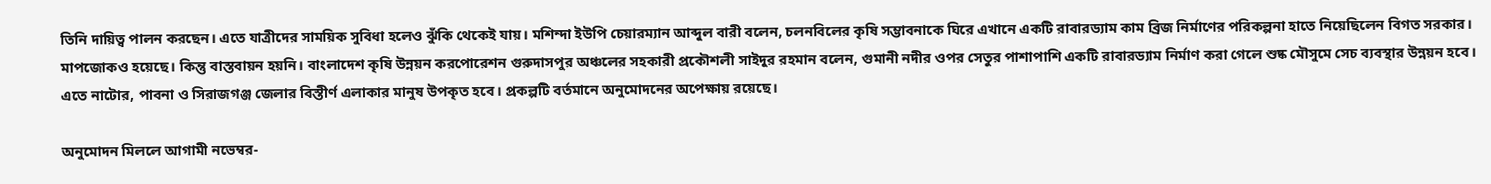তিনি দায়িত্ব পালন করছেন। এতে যাত্রীদের সাময়িক সুবিধা হলেও ঝুঁকি থেকেই যায়। মশিন্দা ইউপি চেয়ারম্যান আব্দুল বারী বলেন, চলনবিলের কৃষি সম্ভাবনাকে ঘিরে এখানে একটি রাবারড্যাম কাম ব্রিজ নির্মাণের পরিকল্পনা হাতে নিয়েছিলেন বিগত সরকার। মাপজোকও হয়েছে। কিন্তু বাস্তবায়ন হয়নি। বাংলাদেশ কৃষি উন্নয়ন করপোরেশন গুরুদাসপুর অঞ্চলের সহকারী প্রকৌশলী সাইদুর রহমান বলেন, গুমানী নদীর ওপর সেতুর পাশাপাশি একটি রাবারড্যাম নির্মাণ করা গেলে শুষ্ক মৌসুমে সেচ ব্যবস্থার উন্নয়ন হবে। এতে নাটোর, পাবনা ও সিরাজগঞ্জ জেলার বিস্তীর্ণ এলাকার মানুষ উপকৃত হবে। প্রকল্পটি বর্তমানে অনুমোদনের অপেক্ষায় রয়েছে।

অনুমোদন মিললে আগামী নভেম্বর-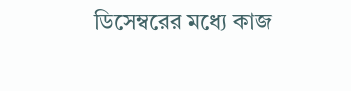ডিসেম্বরের মধ্যে কাজ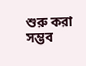শুরু করা সম্ভব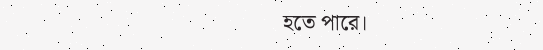হতে পারে।